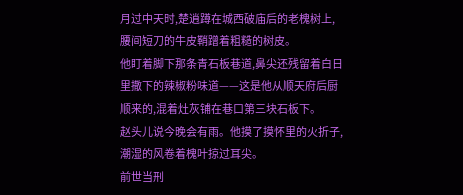月过中天时,楚逍蹲在城西破庙后的老槐树上,腰间短刀的牛皮鞘蹭着粗糙的树皮。
他盯着脚下那条青石板巷道,鼻尖还残留着白日里撒下的辣椒粉味道——这是他从顺天府后厨顺来的,混着灶灰铺在巷口第三块石板下。
赵头儿说今晚会有雨。他摸了摸怀里的火折子,潮湿的风卷着槐叶掠过耳尖。
前世当刑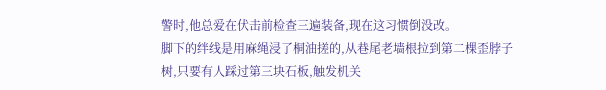警时,他总爱在伏击前检查三遍装备,现在这习惯倒没改。
脚下的绊线是用麻绳浸了桐油搓的,从巷尾老墙根拉到第二棵歪脖子树,只要有人踩过第三块石板,触发机关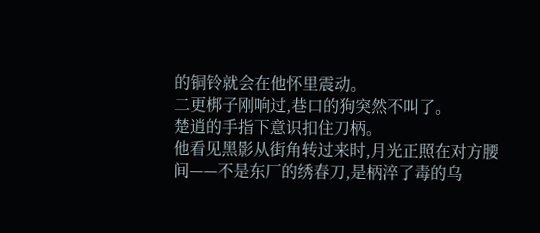的铜铃就会在他怀里震动。
二更梆子刚响过,巷口的狗突然不叫了。
楚逍的手指下意识扣住刀柄。
他看见黑影从街角转过来时,月光正照在对方腰间——不是东厂的绣春刀,是柄淬了毒的乌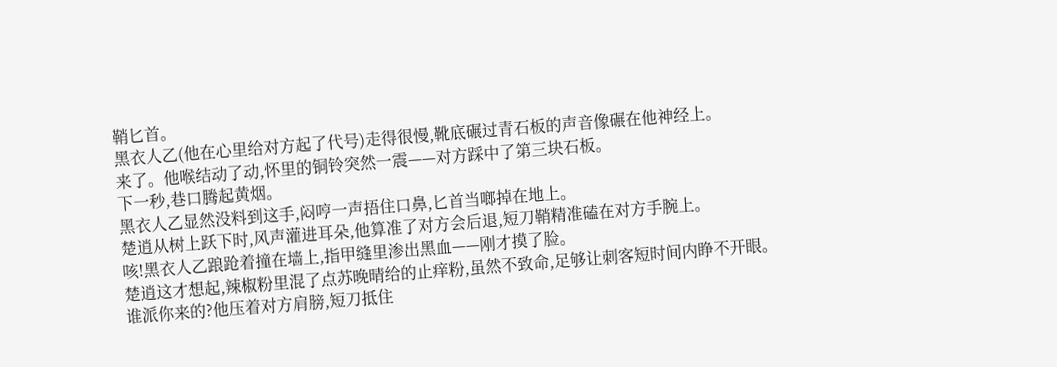鞘匕首。
黑衣人乙(他在心里给对方起了代号)走得很慢,靴底碾过青石板的声音像碾在他神经上。
来了。他喉结动了动,怀里的铜铃突然一震——对方踩中了第三块石板。
下一秒,巷口腾起黄烟。
黑衣人乙显然没料到这手,闷哼一声捂住口鼻,匕首当啷掉在地上。
楚逍从树上跃下时,风声灌进耳朵,他算准了对方会后退,短刀鞘精准磕在对方手腕上。
咳!黑衣人乙踉跄着撞在墙上,指甲缝里渗出黑血——刚才摸了脸。
楚逍这才想起,辣椒粉里混了点苏晚晴给的止痒粉,虽然不致命,足够让刺客短时间内睁不开眼。
谁派你来的?他压着对方肩膀,短刀抵住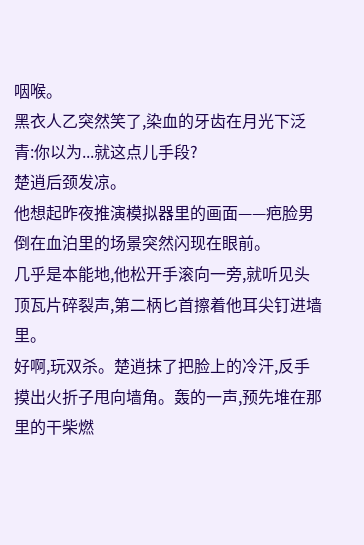咽喉。
黑衣人乙突然笑了,染血的牙齿在月光下泛青:你以为...就这点儿手段?
楚逍后颈发凉。
他想起昨夜推演模拟器里的画面——疤脸男倒在血泊里的场景突然闪现在眼前。
几乎是本能地,他松开手滚向一旁,就听见头顶瓦片碎裂声,第二柄匕首擦着他耳尖钉进墙里。
好啊,玩双杀。楚逍抹了把脸上的冷汗,反手摸出火折子甩向墙角。轰的一声,预先堆在那里的干柴燃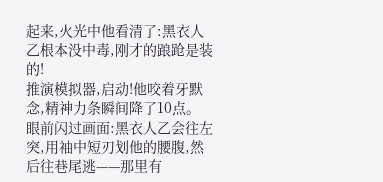起来,火光中他看清了:黑衣人乙根本没中毒,刚才的踉跄是装的!
推演模拟器,启动!他咬着牙默念,精神力条瞬间降了10点。
眼前闪过画面:黑衣人乙会往左突,用袖中短刃划他的腰腹,然后往巷尾逃——那里有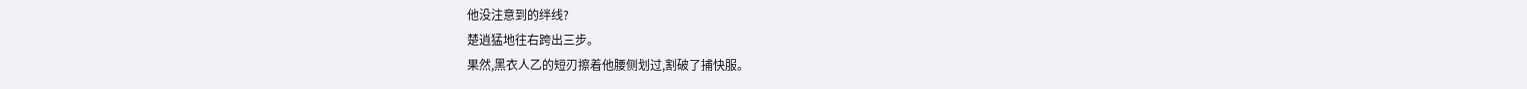他没注意到的绊线?
楚逍猛地往右跨出三步。
果然,黑衣人乙的短刃擦着他腰侧划过,割破了捕快服。